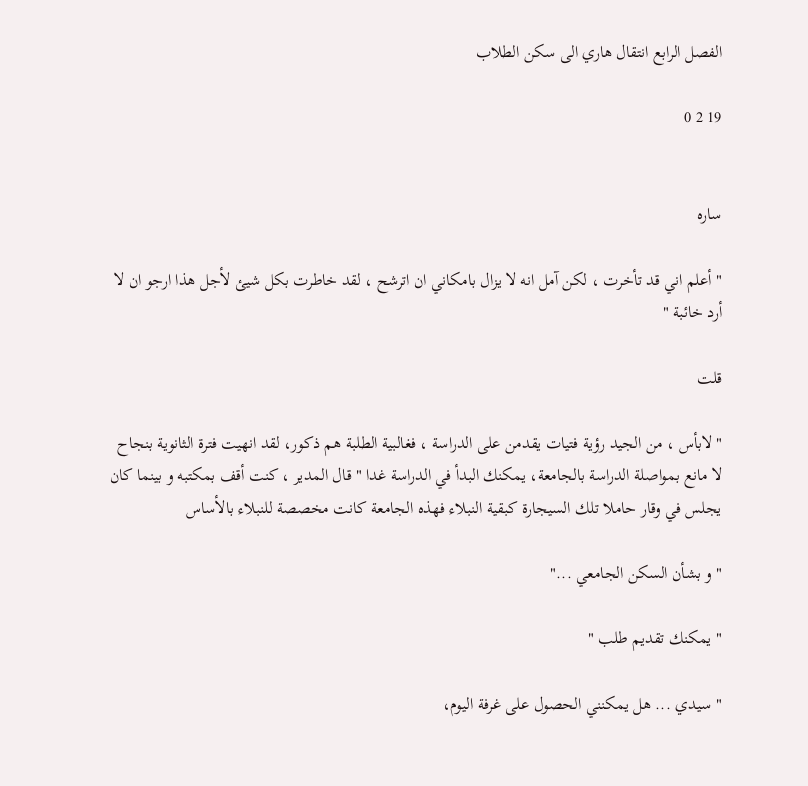الفصل الرابع انتقال هاري الى سكن الطلاب

19 2 0


ساره

" أعلم اني قد تأخرت ، لكن آمل انه لا يزال بامكاني ان اترشح ، لقد خاطرت بكل شيئ لأجل هذا ارجو ان لا أرد خائبة "

قلت

" لابأس ، من الجيد رؤية فتيات يقدمن على الدراسة ، فغالبية الطلبة هم ذكور، لقد انهيت فترة الثانوية بنجاح لا مانع بمواصلة الدراسة بالجامعة، يمكنك البدأ في الدراسة غدا " قال المدير ، كنت أقف بمكتبه و بينما كان يجلس في وقار حاملا تلك السيجارة كبقية النبلاء فهذه الجامعة كانت مخصصة للنبلاء بالأساس

" و بشأن السكن الجامعي ..."

" يمكنك تقديم طلب "

" سيدي ... هل يمكنني الحصول على غرفة اليوم،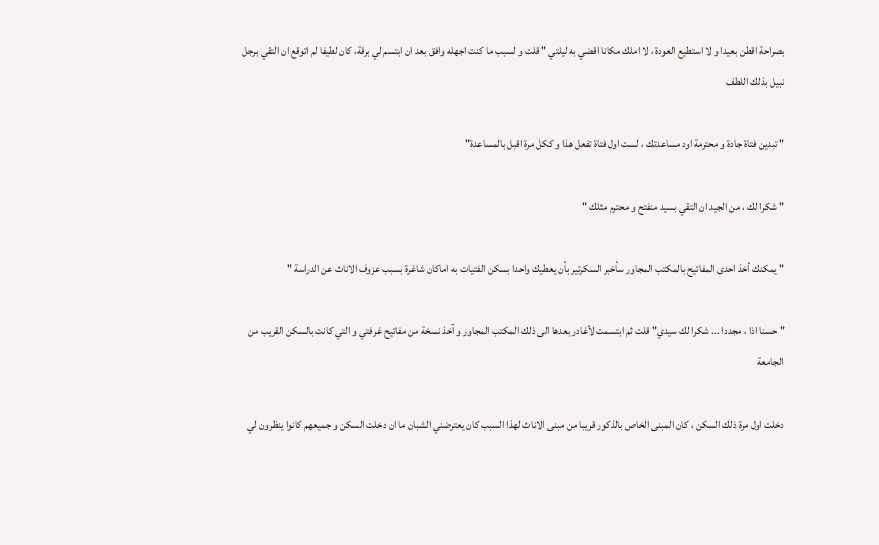بصراحة اقطن بعيدا و لا استطيع العودة ، لا املك مكانا اقضي به ليلتي " قلت و لسبب ما كنت اجهله وافق بعد ان ابتسم لي برقة، كان لطيفا لم اتوقع ان التقي برجل نبيل بذلك اللطف

" تبدين فتاة جادة و محترمة اود مساعدتك ، لست اول فتاة تفعل هذا و ككل مرة اقبل بالمساعدة"

" شكرا لك ، من الجيد ان التقي بسيد منفتح و محترم مثلك "

" يمكنك أخذ احدى المفاتيح بالمكتب المجاور سأخبر السكرتير بأن يعطيك واحدا بسكن الفتيات به اماكان شاغرة بسبب عزوف الاناث عن الدراسة "

" حسنا اذا ، مجددا ... شكرا لك سيدي" قلت ثم ابتسمت لأغادر بعدها الى ذلك المكتب المجاور و آخذ نسخة من مفاتيح غرفتي و التي كانت بالسكن القريب من الجامعة

دخلت اول مرة ذلك السكن ، كان المبنى الخاص بالذكور قريبا من مبنى الاناث لهذا السبب كان يعترضني الشبان ما ان دخلت السكن و جميعهم كانوا ينظرون لي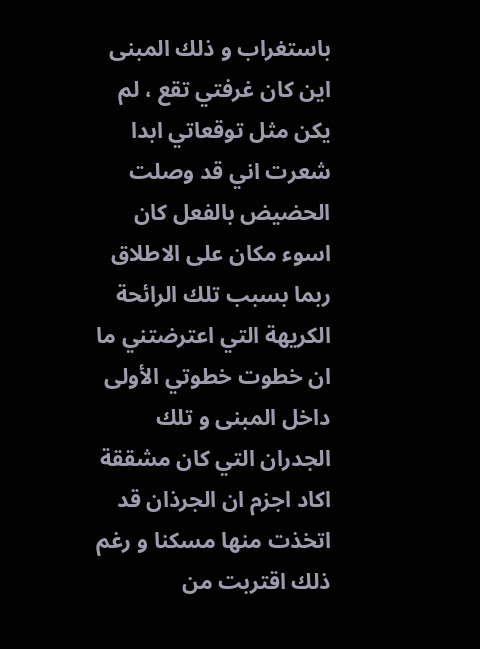باستغراب و ذلك المبنى اين كان غرفتي تقع ، لم يكن مثل توقعاتي ابدا شعرت اني قد وصلت الحضيض بالفعل كان اسوء مكان على الاطلاق ربما بسبب تلك الرائحة الكريهة التي اعترضتني ما ان خطوت خطوتي الأولى داخل المبنى و تلك الجدران التي كان مشققة اكاد اجزم ان الجرذان قد اتخذت منها مسكنا و رغم ذلك اقتربت من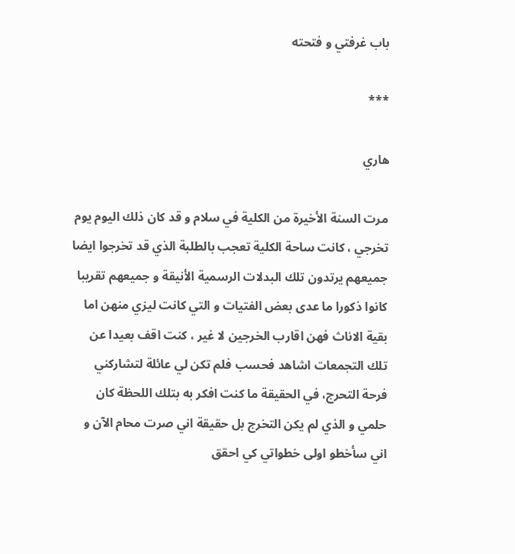باب غرفتي و فتحته

***

هاري

مرت السنة الأخيرة من الكلية في سلام و قد كان ذلك اليوم يوم تخرجي ، كانت ساحة الكلية تعجب بالطلبة الذي قد تخرجوا ايضا جميعهم يرتدون تلك البدلات الرسمية الأنيقة و جميعهم تقريبا كانوا ذكورا ما عدى بعض الفتيات و التي كانت ليزي منهن اما بقية الاناث فهن اقارب الخرجين لا غير ، كنت اقف بعيدا عن تلك التجمعات اشاهد فحسب فلم تكن لي عائلة لتشاركني فرحة التحرج، في الحقيقة ما كنت افكر به بتلك اللحظة كان حلمي و الذي لم يكن التخرج بل حقيقة اني صرت محام الآن و اني سأخطو اولى خطواتي كي احقق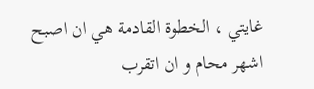غايتي ، الخطوة القادمة هي ان اصبح اشهر محام و ان اتقرب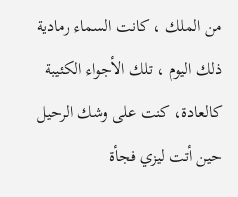من الملك ، كانت السماء رمادية ذلك اليوم ، تلك الأجواء الكئيبة كالعادة، كنت على وشك الرحيل حين أتت ليزي فجأة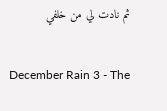ثم نادت لي من خلفي

December Rain 3 - The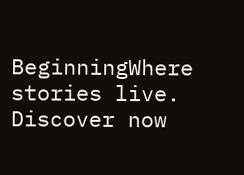BeginningWhere stories live. Discover now